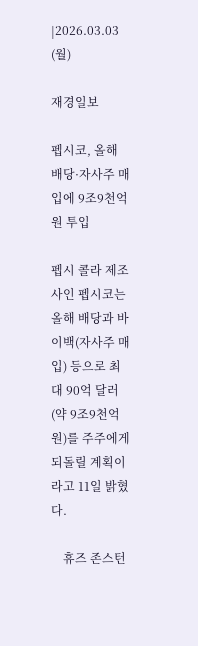|2026.03.03 (월)

재경일보

펩시코, 올해 배당·자사주 매입에 9조9천억원 투입

펩시 콜라 제조사인 펩시코는 올해 배당과 바이백(자사주 매입) 등으로 최대 90억 달러(약 9조9천억 원)를 주주에게 되돌릴 계획이라고 11일 밝혔다.

    휴즈 존스턴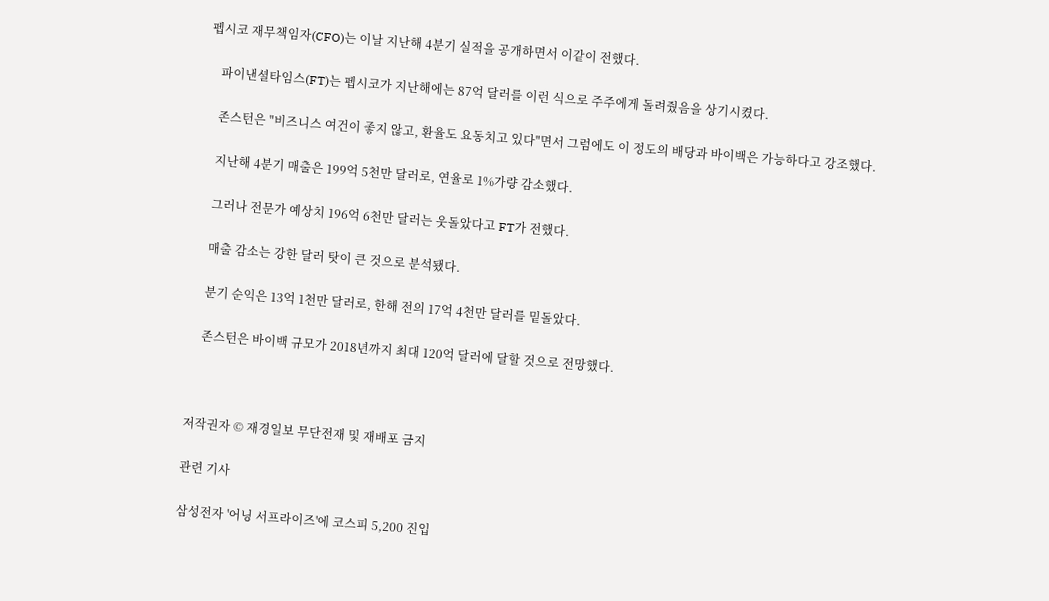펩시코 재무책임자(CFO)는 이날 지난해 4분기 실적을 공개하면서 이같이 전했다.

    파이낸셜타임스(FT)는 펩시코가 지난해에는 87억 달러를 이런 식으로 주주에게 돌려줬음을 상기시켰다.

    존스턴은 "비즈니스 여건이 좋지 않고, 환율도 요동치고 있다"면서 그럼에도 이 정도의 배당과 바이백은 가능하다고 강조했다.

    지난해 4분기 매출은 199억 5천만 달러로, 연율로 1%가량 감소했다.

    그러나 전문가 예상치 196억 6천만 달러는 웃돌았다고 FT가 전했다.

    매출 감소는 강한 달러 탓이 큰 것으로 분석됐다.

    분기 순익은 13억 1천만 달러로, 한해 전의 17억 4천만 달러를 밑돌았다.

    존스턴은 바이백 규모가 2018년까지 최대 120억 달러에 달할 것으로 전망했다.



저작권자 © 재경일보 무단전재 및 재배포 금지

관련 기사

삼성전자 '어닝 서프라이즈'에 코스피 5,200 진입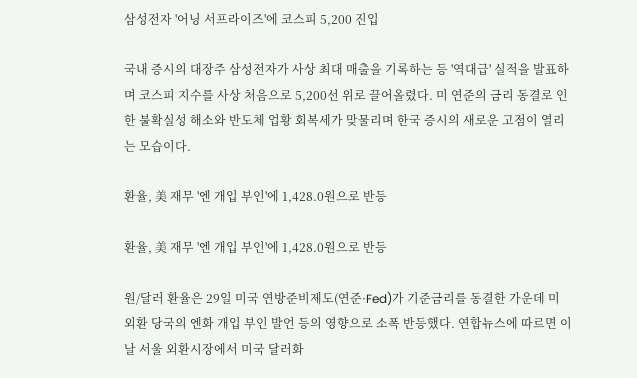삼성전자 '어닝 서프라이즈'에 코스피 5,200 진입

국내 증시의 대장주 삼성전자가 사상 최대 매출을 기록하는 등 '역대급' 실적을 발표하며 코스피 지수를 사상 처음으로 5,200선 위로 끌어올렸다. 미 연준의 금리 동결로 인한 불확실성 해소와 반도체 업황 회복세가 맞물리며 한국 증시의 새로운 고점이 열리는 모습이다.

환율, 美 재무 '엔 개입 부인'에 1,428.0원으로 반등

환율, 美 재무 '엔 개입 부인'에 1,428.0원으로 반등

원/달러 환율은 29일 미국 연방준비제도(연준·Fed)가 기준금리를 동결한 가운데 미 외환 당국의 엔화 개입 부인 발언 등의 영향으로 소폭 반등했다. 연합뉴스에 따르면 이날 서울 외환시장에서 미국 달러화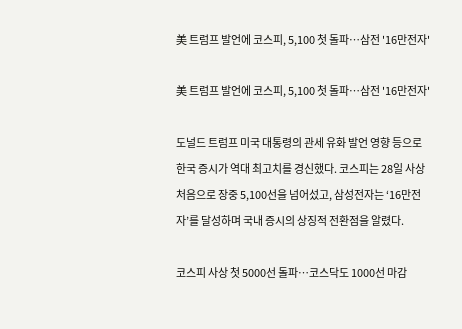美 트럼프 발언에 코스피, 5,100 첫 돌파…삼전 '16만전자'

美 트럼프 발언에 코스피, 5,100 첫 돌파…삼전 '16만전자'

도널드 트럼프 미국 대통령의 관세 유화 발언 영향 등으로 한국 증시가 역대 최고치를 경신했다. 코스피는 28일 사상 처음으로 장중 5,100선을 넘어섰고, 삼성전자는 ‘16만전자’를 달성하며 국내 증시의 상징적 전환점을 알렸다.

코스피 사상 첫 5000선 돌파…코스닥도 1000선 마감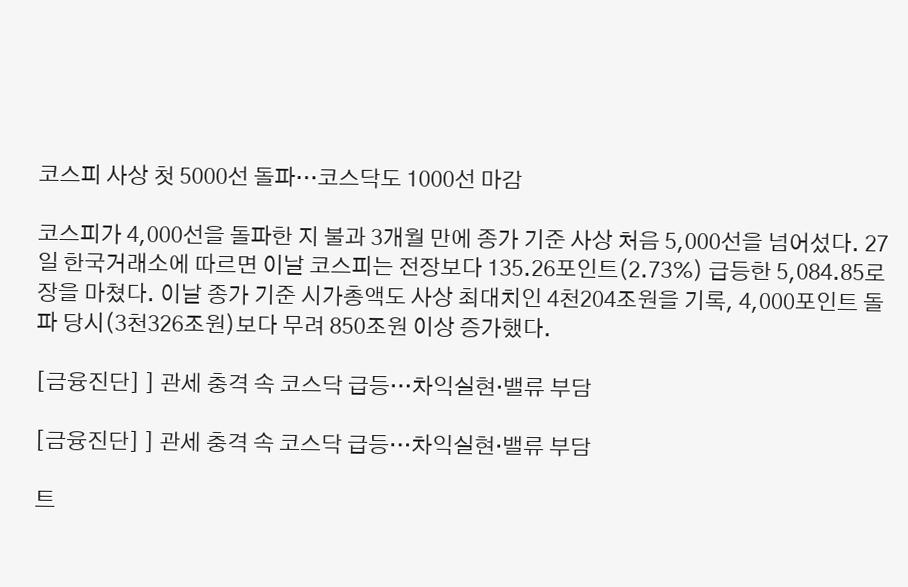코스피 사상 첫 5000선 돌파…코스닥도 1000선 마감

코스피가 4,000선을 돌파한 지 불과 3개월 만에 종가 기준 사상 처음 5,000선을 넘어섰다. 27일 한국거래소에 따르면 이날 코스피는 전장보다 135.26포인트(2.73%) 급등한 5,084.85로 장을 마쳤다. 이날 종가 기준 시가총액도 사상 최대치인 4천204조원을 기록, 4,000포인트 돌파 당시(3천326조원)보다 무려 850조원 이상 증가했다.

[금융진단] ] 관세 충격 속 코스닥 급등…차익실현·밸류 부담

[금융진단] ] 관세 충격 속 코스닥 급등…차익실현·밸류 부담

트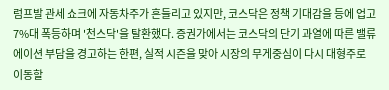럼프발 관세 쇼크에 자동차주가 흔들리고 있지만, 코스닥은 정책 기대감을 등에 업고 7%대 폭등하며 '천스닥'을 탈환했다. 증권가에서는 코스닥의 단기 과열에 따른 밸류에이션 부담을 경고하는 한편, 실적 시즌을 맞아 시장의 무게중심이 다시 대형주로 이동할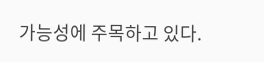가능성에 주목하고 있다.